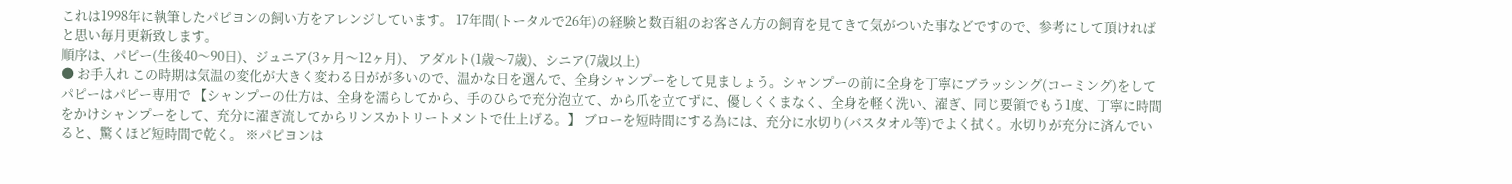これは1998年に執筆したパピヨンの飼い方をアレンジしています。 17年間(トータルで26年)の経験と数百組のお客さん方の飼育を見てきて気がついた事などですので、参考にして頂ければと思い毎月更新致します。
順序は、パピー(生後40〜90日)、ジュニア(3ヶ月〜12ヶ月)、 アダルト(1歳〜7歳)、シニア(7歳以上)
● お手入れ この時期は気温の変化が大きく変わる日がが多いので、温かな日を選んで、全身シャンプーをして見ましょう。シャンプーの前に全身を丁寧にブラッシング(コーミング)をして パピーはパピー専用で 【シャンプーの仕方は、全身を濡らしてから、手のひらで充分泡立て、から爪を立てずに、優しくくまなく、全身を軽く洗い、濯ぎ、同じ要領でもう1度、丁寧に時間をかけシャンプーをして、充分に濯ぎ流してからリンスかトリートメントで仕上げる。】 ブローを短時間にする為には、充分に水切り(バスタオル等)でよく拭く。水切りが充分に済んでいると、驚くほど短時間で乾く。 ※パピヨンは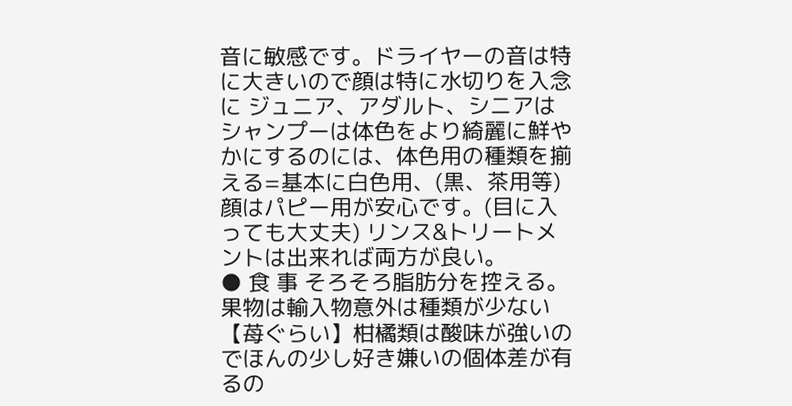音に敏感です。ドライヤーの音は特に大きいので顔は特に水切りを入念に ジュニア、アダルト、シニアはシャンプーは体色をより綺麗に鮮やかにするのには、体色用の種類を揃える=基本に白色用、(黒、茶用等)顔はパピー用が安心です。(目に入っても大丈夫) リンス&トリートメントは出来れば両方が良い。
● 食 事 そろそろ脂肪分を控える。 果物は輸入物意外は種類が少ない【苺ぐらい】柑橘類は酸味が強いのでほんの少し好き嫌いの個体差が有るの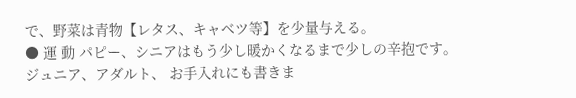で、野菜は青物【レタス、キャベツ等】を少量与える。
● 運 動 パピー、シニアはもう少し暖かくなるまで少しの辛抱です。
ジュニア、アダルト、 お手入れにも書きま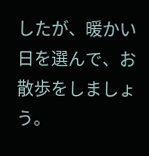したが、暖かい日を選んで、お散歩をしましょう。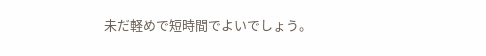未だ軽めで短時間でよいでしょう。